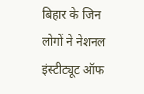बिहार के जिन लोगों ने नेशनल इंस्टीट्यूट ऑफ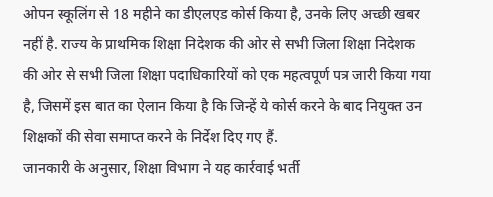ओपन स्कूलिंग से 18 महीने का डीएलएड कोर्स किया है, उनके लिए अच्छी खबर नहीं है. राज्य के प्राथमिक शिक्षा निदेशक की ओर से सभी जिला शिक्षा निदेशक की ओर से सभी जिला शिक्षा पदाधिकारियों को एक महत्वपूर्ण पत्र जारी किया गया है, जिसमें इस बात का ऐलान किया है कि जिन्हें ये कोर्स करने के बाद नियुक्त उन शिक्षकों की सेवा समाप्त करने के निर्देश दिए गए हैं.
जानकारी के अनुसार, शिक्षा विभाग ने यह कार्रवाई भर्ती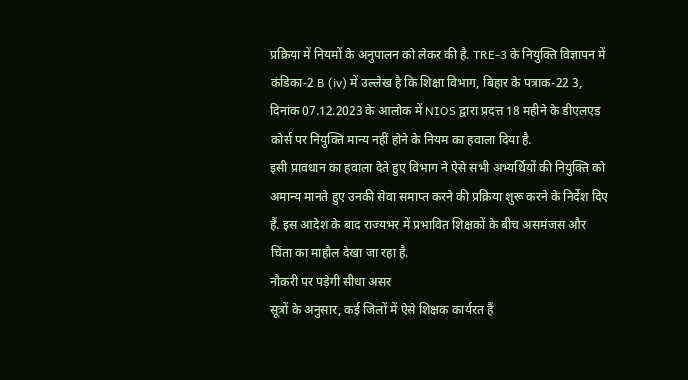प्रक्रिया में नियमों के अनुपालन को लेकर की है. TRE-3 के नियुक्ति विज्ञापन में कंडिका-2 B (iv) में उल्लेख है कि शिक्षा विभाग, बिहार के पत्राक-22 3, दिनांक 07.12.2023 के आलोक में NIOS द्वारा प्रदत्त 18 महीने के डीएलएड कोर्स पर नियुक्ति मान्य नहीं होने के नियम का हवाला दिया है.
इसी प्रावधान का हवाला देते हुए विभाग ने ऐसे सभी अभ्यर्थियों की नियुक्ति को अमान्य मानते हुए उनकी सेवा समाप्त करने की प्रक्रिया शुरू करने के निर्देश दिए हैं. इस आदेश के बाद राज्यभर में प्रभावित शिक्षकों के बीच असमंजस और चिंता का माहौल देखा जा रहा है.
नौकरी पर पड़ेगी सीधा असर
सूत्रों के अनुसार, कई जिलों में ऐसे शिक्षक कार्यरत हैं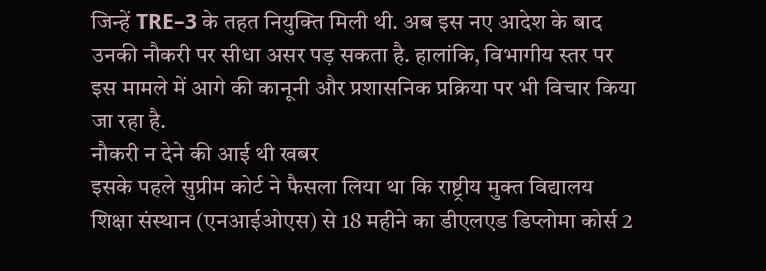जिन्हें TRE–3 के तहत नियुक्ति मिली थी. अब इस नए आदेश के बाद उनकी नौकरी पर सीधा असर पड़ सकता है. हालांकि, विभागीय स्तर पर इस मामले में आगे की कानूनी और प्रशासनिक प्रक्रिया पर भी विचार किया जा रहा है.
नौकरी न देने की आई थी खबर
इसके पहले सुप्रीम कोर्ट ने फैसला लिया था कि राष्ट्रीय मुक्त विद्यालय शिक्षा संस्थान (एनआईओएस) से 18 महीने का डीएलएड डिप्लोमा कोर्स 2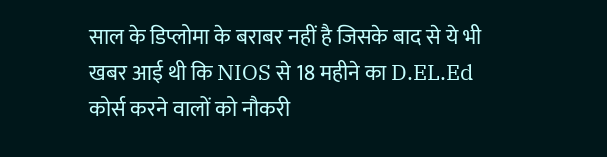साल के डिप्लोमा के बराबर नहीं है जिसके बाद से ये भी खबर आई थी कि NIOS से 18 महीने का D.EL.Ed कोर्स करने वालों को नौकरी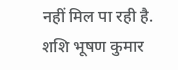नहीं मिल पा रही है.
शशि भूषण कुमार